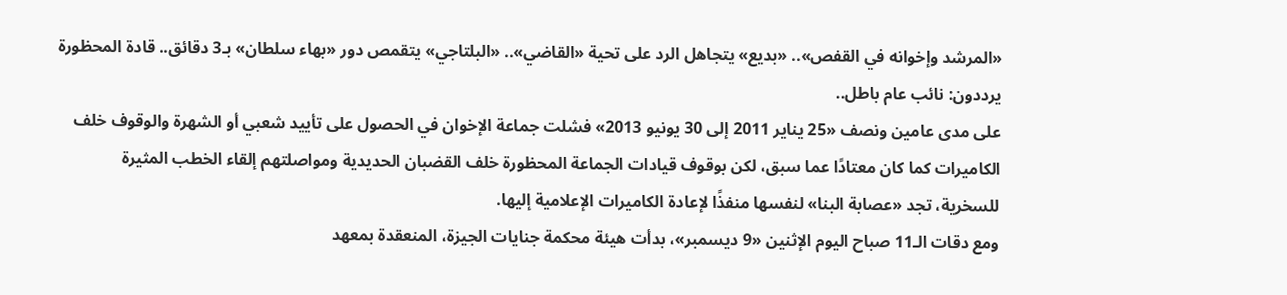«المرشد وإخوانه في القفص».. «بديع» يتجاهل الرد على تحية «القاضي».. «البلتاجي» يتقمص دور «بهاء سلطان» بـ3 دقائق.. قادة المحظورة يرددون: نائب عام باطل..
على مدى عامين ونصف «25 يناير 2011 إلى 30 يونيو 2013» فشلت جماعة الإخوان في الحصول على تأييد شعبي أو الشهرة والوقوف خلف الكاميرات كما كان معتادًا عما سبق، لكن بوقوف قيادات الجماعة المحظورة خلف القضبان الحديدية ومواصلتهم إلقاء الخطب المثيرة للسخرية، تجد «عصابة البنا» لنفسها منفذًا لإعادة الكاميرات الإعلامية إليها.
ومع دقات الـ11 صباح اليوم الإثنين «9 ديسمبر»، بدأت هيئة محكمة جنايات الجيزة، المنعقدة بمعهد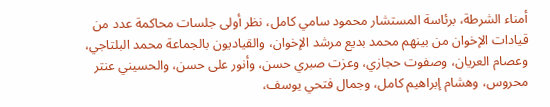أمناء الشرطة، برئاسة المستشار محمود سامي كامل، نظر أولى جلسات محاكمة عدد من قيادات الإخوان من بينهم محمد بديع مرشد الإخوان، والقياديون بالجماعة محمد البلتاجي، وعصام العريان، وصفوت حجازي، وعزت صبري حسن، وأنور على حسن، والحسيني عنتر محروس، وهشام إبراهيم كامل، وجمال فتحي يوسف،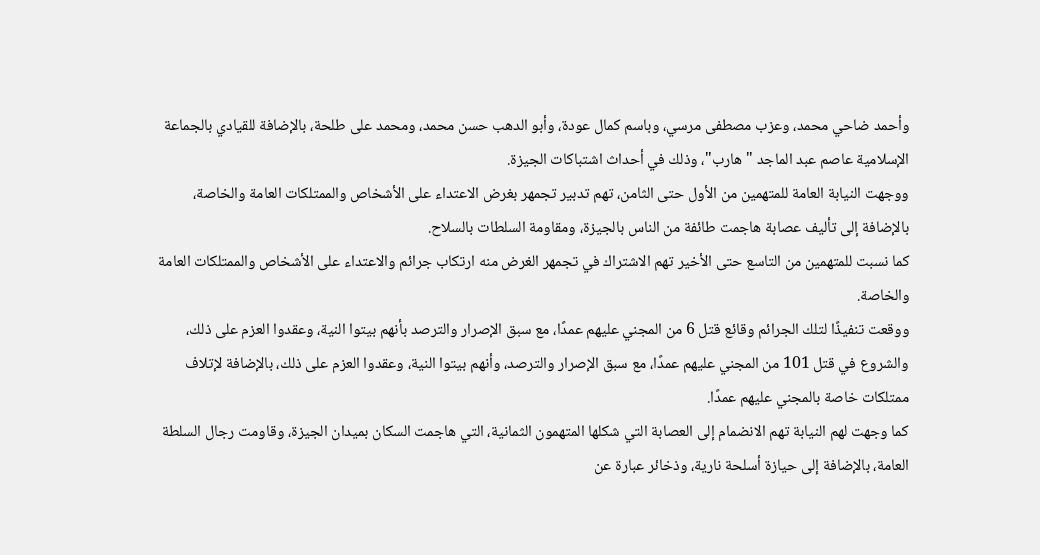وأحمد ضاحي محمد، وعزب مصطفى مرسي، وباسم كمال عودة، وأبو الدهب حسن محمد، ومحمد على طلحة، بالإضافة للقيادي بالجماعة الإسلامية عاصم عبد الماجد "هارب"، وذلك في أحداث اشتباكات الجيزة.
ووجهت النيابة العامة للمتهمين من الأول حتى الثامن، تهم تدبير تجمهر بغرض الاعتداء على الأشخاص والممتلكات العامة والخاصة، بالإضافة إلى تأليف عصابة هاجمت طائفة من الناس بالجيزة، ومقاومة السلطات بالسلاح.
كما نسبت للمتهمين من التاسع حتى الأخير تهم الاشتراك في تجمهر الغرض منه ارتكاب جرائم والاعتداء على الأشخاص والممتلكات العامة والخاصة.
ووقعت تنفيذًا لتلك الجرائم وقائع قتل 6 من المجني عليهم عمدًا، مع سبق الإصرار والترصد بأنهم بيتوا النية، وعقدوا العزم على ذلك، والشروع في قتل 101 من المجني عليهم عمدًا، مع سبق الإصرار والترصد، وأنهم بيتوا النية، وعقدوا العزم على ذلك، بالإضافة لإتلاف ممتلكات خاصة بالمجني عليهم عمدًا.
كما وجهت لهم النيابة تهم الانضمام إلى العصابة التي شكلها المتهمون الثمانية، التي هاجمت السكان بميدان الجيزة، وقاومت رجال السلطة العامة، بالإضافة إلى حيازة أسلحة نارية، وذخائر عبارة عن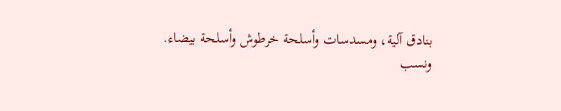بنادق آلية، ومسدسات وأسلحة خرطوش وأسلحة بيضاء.
ونسب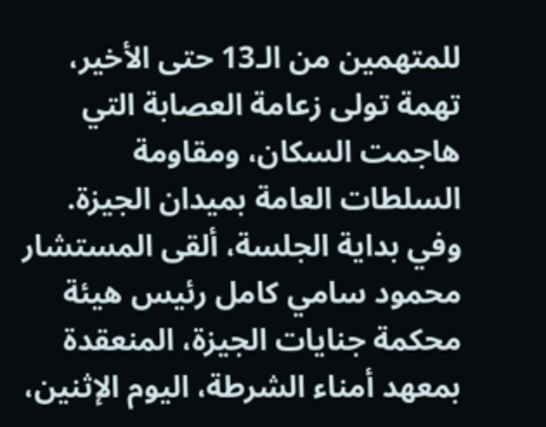للمتهمين من الـ13 حتى الأخير، تهمة تولى زعامة العصابة التي هاجمت السكان، ومقاومة السلطات العامة بميدان الجيزة.
وفي بداية الجلسة، ألقى المستشار محمود سامي كامل رئيس هيئة محكمة جنايات الجيزة، المنعقدة بمعهد أمناء الشرطة، اليوم الإثنين،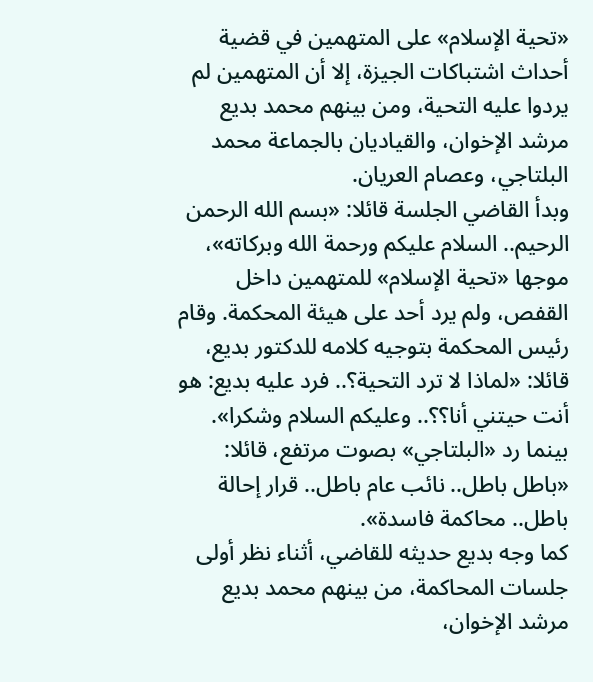«تحية الإسلام» على المتهمين في قضية أحداث اشتباكات الجيزة، إلا أن المتهمين لم يردوا عليه التحية، ومن بينهم محمد بديع مرشد الإخوان، والقياديان بالجماعة محمد البلتاجي، وعصام العريان.
وبدأ القاضي الجلسة قائلا: «بسم الله الرحمن الرحيم.. السلام عليكم ورحمة الله وبركاته»، موجها «تحية الإسلام» للمتهمين داخل القفص، ولم يرد أحد على هيئة المحكمة. وقام رئيس المحكمة بتوجيه كلامه للدكتور بديع، قائلا: «لماذا لا ترد التحية؟.. فرد عليه بديع: هو أنت حيتني أنا؟؟.. وعليكم السلام وشكرا».
بينما رد «البلتاجي» بصوت مرتفع، قائلا: «باطل باطل.. نائب عام باطل.. قرار إحالة باطل.. محاكمة فاسدة».
كما وجه بديع حديثه للقاضي، أثناء نظر أولى جلسات المحاكمة، من بينهم محمد بديع مرشد الإخوان،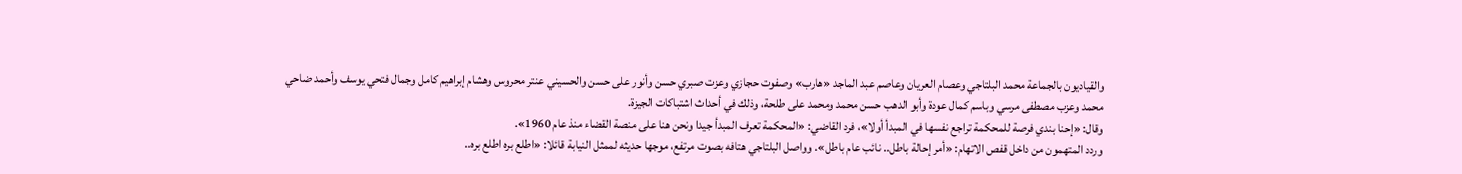والقياديون بالجماعة محمد البلتاجي وعصام العريان وعاصم عبد الماجد «هارب» وصفوت حجازي وعزت صبري حسن وأنور على حسن والحسيني عنتر محروس وهشام إبراهيم كامل وجمال فتحي يوسف وأحمد ضاحي محمد وعزب مصطفى مرسي وباسم كمال عودة وأبو الدهب حسن محمد ومحمد على طلحة، وذلك في أحداث اشتباكات الجيزة.
وقال: «إحنا بندي فرصة للمحكمة تراجع نفسها في المبدأ أولا»، فرد القاضي: «المحكمة تعرف المبدأ جيدا ونحن هنا على منصة القضاء منذ عام 1960».
وردد المتهمون من داخل قفص الاتهام: «أمر إحالة باطل.. نائب عام باطل». وواصل البلتاجي هتافه بصوت مرتفع، موجها حديثه لممثل النيابة قائلا: «اطلع بره اطلع بره..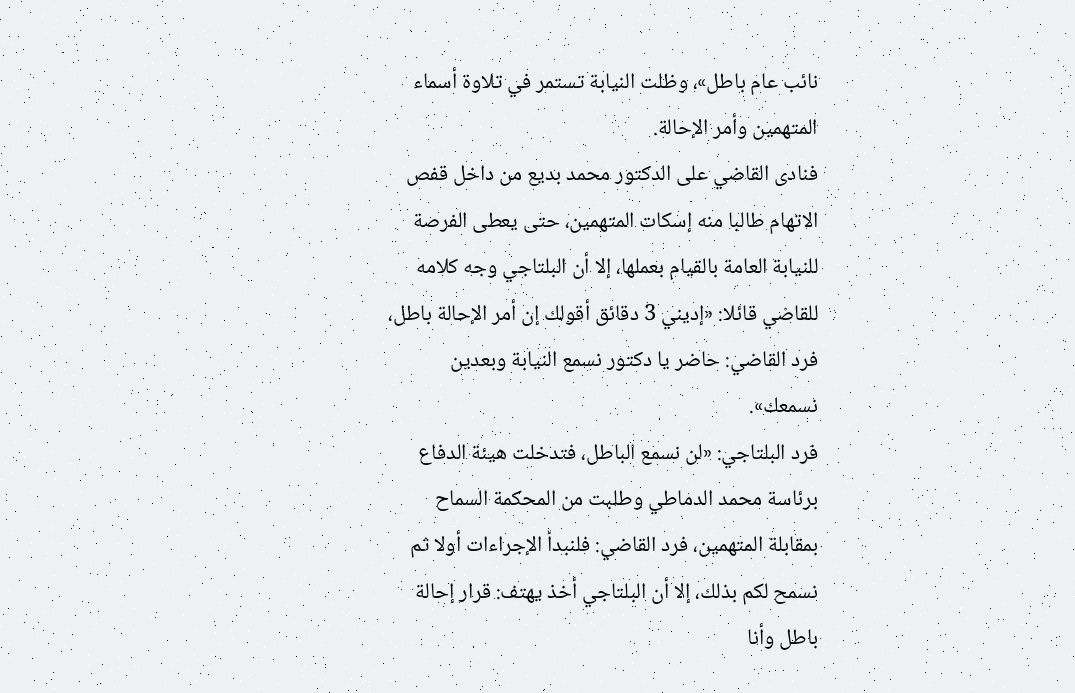نائب عام باطل»، وظلت النيابة تستمر في تلاوة أسماء المتهمين وأمر الإحالة.
فنادى القاضي على الدكتور محمد بديع من داخل قفص الاتهام طالبا منه إسكات المتهمين، حتى يعطى الفرصة للنيابة العامة بالقيام بعملها، إلا أن البلتاجي وجه كلامه للقاضي قائلا: «إديني 3 دقائق أقولك إن أمر الإحالة باطل، فرد القاضي: حاضر يا دكتور نسمع النيابة وبعدين نسمعك».
فرد البلتاجي: «لن نسمع الباطل، فتدخلت هيئة الدفاع برئاسة محمد الدماطي وطلبت من المحكمة السماح بمقابلة المتهمين، فرد القاضي: فلنبدأ الإجراءات أولا ثم نسمح لكم بذلك، إلا أن البلتاجي أخذ يهتف: قرار إحالة باطل وأنا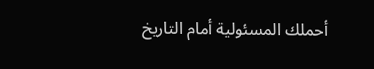أحملك المسئولية أمام التاريخ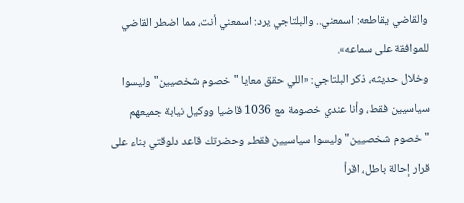والقاضي يقاطعه: اسمعني.. والبلتاجي يرد: اسمعني أنت، مما اضطر القاضي للموافقة على سماعه».
وخلال حديثه، ذكر البلتاجي: «اللي حقق معايا "خصوم شخصيين" وليسوا سياسيين فقط، وأنا عندي خصومة مع 1036 قاضيا ووكيل نيابة جميعهم "خصوم شخصيين" وليسوا سياسيين فقطـ، وحضرتك قاعد دلوقتي بناء على قرار إحالة باطل، اقرأ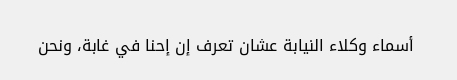أسماء وكلاء النيابة عشان تعرف إن إحنا في غابة، ونحن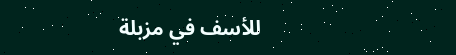للأسف في مزبلة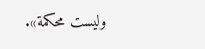وليست محكمة».